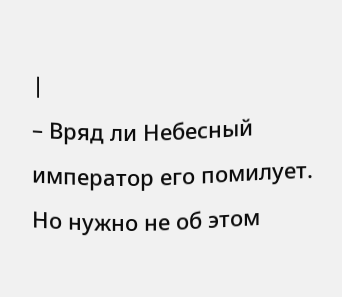|
– Вряд ли Небесный император его помилует. Но нужно не об этом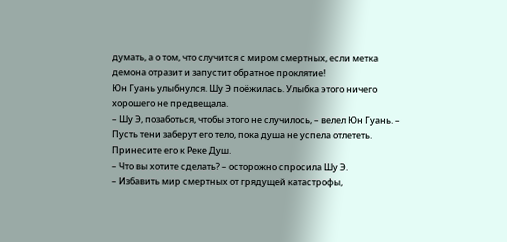думать, а о том, что случится с миром смертных, если метка демона отразит и запустит обратное проклятие!
Юн Гуань улыбнулся. Шу Э поёжилась. Улыбка этого ничего хорошего не предвещала.
– Шу Э, позаботься, чтобы этого не случилось, – велел Юн Гуань. – Пусть тени заберут его тело, пока душа не успела отлететь. Принесите его к Реке Душ.
– Что вы хотите сделать? – осторожно спросила Шу Э.
– Избавить мир смертных от грядущей катастрофы,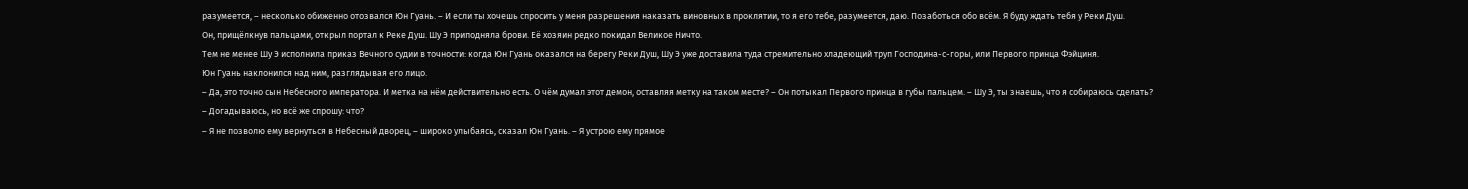разумеется, – несколько обиженно отозвался Юн Гуань. – И если ты хочешь спросить у меня разрешения наказать виновных в проклятии, то я его тебе, разумеется, даю. Позаботься обо всём. Я буду ждать тебя у Реки Душ.
Он, прищёлкнув пальцами, открыл портал к Реке Душ. Шу Э приподняла брови. Её хозяин редко покидал Великое Ничто.
Тем не менее Шу Э исполнила приказ Вечного судии в точности: когда Юн Гуань оказался на берегу Реки Душ, Шу Э уже доставила туда стремительно хладеющий труп Господина-с-горы, или Первого принца Фэйциня.
Юн Гуань наклонился над ним, разглядывая его лицо.
– Да, это точно сын Небесного императора. И метка на нём действительно есть. О чём думал этот демон, оставляя метку на таком месте? – Он потыкал Первого принца в губы пальцем. – Шу Э, ты знаешь, что я собираюсь сделать?
– Догадываюсь, но всё же спрошу: что?
– Я не позволю ему вернуться в Небесный дворец, – широко улыбаясь, сказал Юн Гуань. – Я устрою ему прямое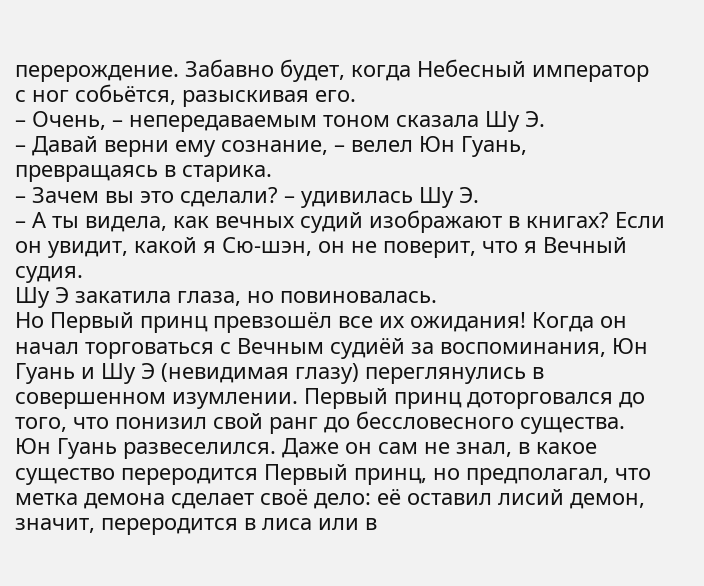перерождение. Забавно будет, когда Небесный император с ног собьётся, разыскивая его.
– Очень, – непередаваемым тоном сказала Шу Э.
– Давай верни ему сознание, – велел Юн Гуань, превращаясь в старика.
– Зачем вы это сделали? – удивилась Шу Э.
– А ты видела, как вечных судий изображают в книгах? Если он увидит, какой я Сю-шэн, он не поверит, что я Вечный судия.
Шу Э закатила глаза, но повиновалась.
Но Первый принц превзошёл все их ожидания! Когда он начал торговаться с Вечным судиёй за воспоминания, Юн Гуань и Шу Э (невидимая глазу) переглянулись в совершенном изумлении. Первый принц доторговался до того, что понизил свой ранг до бессловесного существа.
Юн Гуань развеселился. Даже он сам не знал, в какое существо переродится Первый принц, но предполагал, что метка демона сделает своё дело: её оставил лисий демон, значит, переродится в лиса или в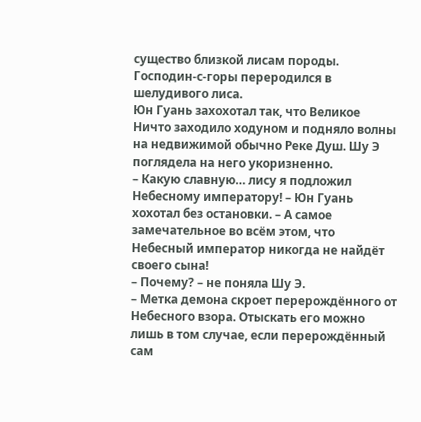существо близкой лисам породы.
Господин-с-горы переродился в шелудивого лиса.
Юн Гуань захохотал так, что Великое Ничто заходило ходуном и подняло волны на недвижимой обычно Реке Душ. Шу Э поглядела на него укоризненно.
– Какую славную… лису я подложил Небесному императору! – Юн Гуань хохотал без остановки. – А самое замечательное во всём этом, что Небесный император никогда не найдёт своего сына!
– Почему? – не поняла Шу Э.
– Метка демона скроет перерождённого от Небесного взора. Отыскать его можно лишь в том случае, если перерождённый сам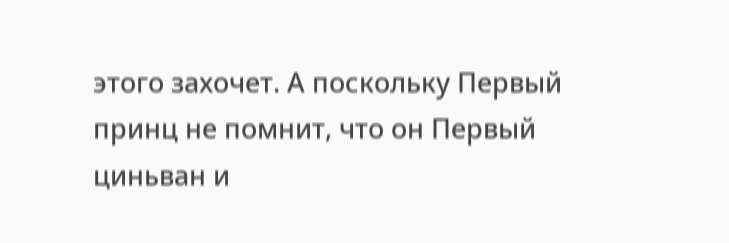этого захочет. А поскольку Первый принц не помнит, что он Первый циньван и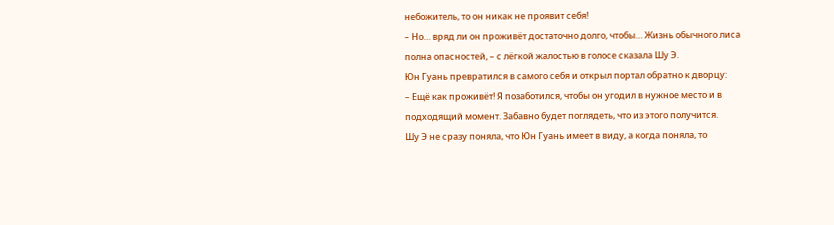небожитель, то он никак не проявит себя!
– Но… вряд ли он проживёт достаточно долго, чтобы… Жизнь обычного лиса полна опасностей, – с лёгкой жалостью в голосе сказала Шу Э.
Юн Гуань превратился в самого себя и открыл портал обратно к дворцу:
– Ещё как проживёт! Я позаботился, чтобы он угодил в нужное место и в подходящий момент. Забавно будет поглядеть, что из этого получится.
Шу Э не сразу поняла, что Юн Гуань имеет в виду, а когда поняла, то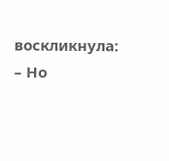воскликнула:
– Но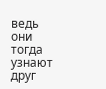ведь они тогда узнают друг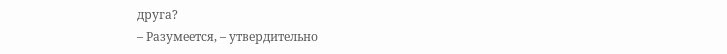друга?
– Разумеется, – утвердительно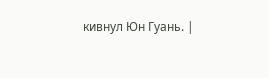кивнул Юн Гуань. |